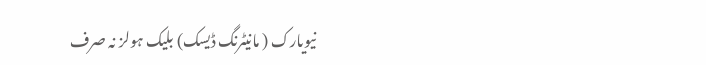نیویارک ( مانیٹرنگ ڈیسک) بلیک ہولز نہ صرف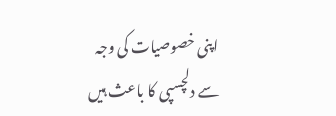اپنی خصوصیات کی وجہ سے دلچسپی کا باعث ہیں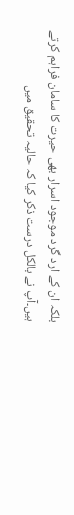بلکہ ان کے ارد گرد موجود اسرار بھی حیرت کا سامان فراہم کرتے ہیں۔آپ نے بالکل درست ذکر کیا کہ حالیہ تحقیق میں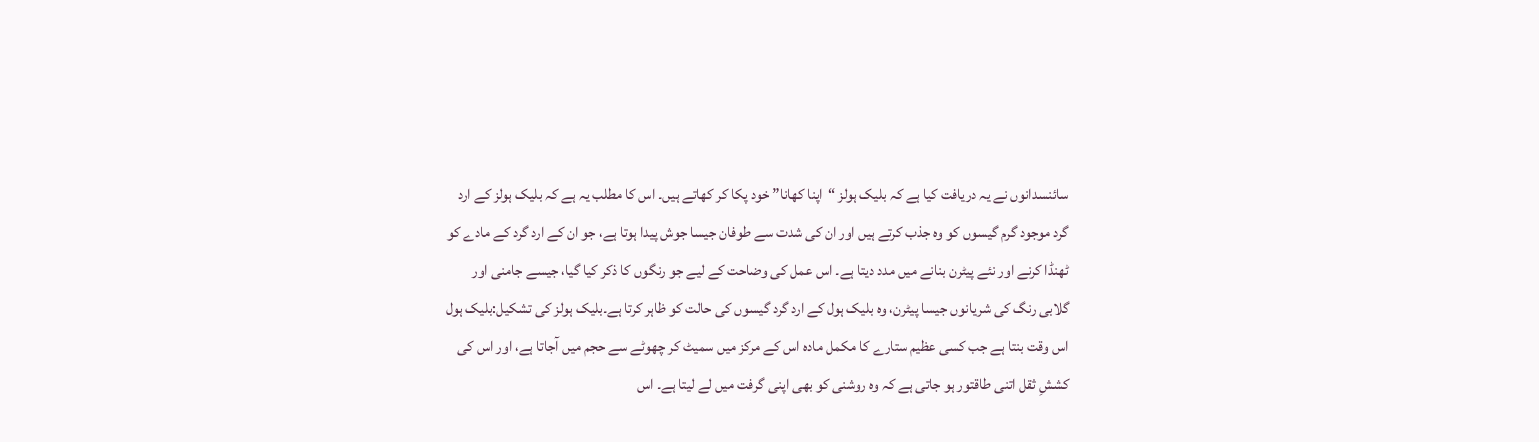سائنسدانوں نے یہ دریافت کیا ہے کہ بلیک ہولز “اپنا کھانا” خود پکا کر کھاتے ہیں۔ اس کا مطلب یہ ہے کہ بلیک ہولز کے ارد گرد موجود گرم گیسوں کو وہ جذب کرتے ہیں اور ان کی شدت سے طوفان جیسا جوش پیدا ہوتا ہے، جو ان کے ارد گرد کے مادے کو ٹھنڈا کرنے اور نئے پیٹرن بنانے میں مدد دیتا ہے۔ اس عمل کی وضاحت کے لیے جو رنگوں کا ذکر کیا گیا، جیسے جامنی اور گلابی رنگ کی شریانوں جیسا پیٹرن، وہ بلیک ہول کے ارد گرد گیسوں کی حالت کو ظاہر کرتا ہے۔بلیک ہولز کی تشکیل:بلیک ہول اس وقت بنتا ہے جب کسی عظیم ستارے کا مکمل مادہ اس کے مرکز میں سمیٹ کر چھوٹے سے حجم میں آجاتا ہے، اور اس کی کششِ ثقل اتنی طاقتور ہو جاتی ہے کہ وہ روشنی کو بھی اپنی گرفت میں لے لیتا ہے۔ اس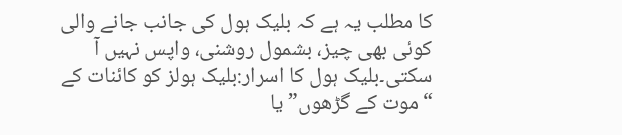کا مطلب یہ ہے کہ بلیک ہول کی جانب جانے والی کوئی بھی چیز، بشمول روشنی، واپس نہیں آ سکتی۔بلیک ہول کا اسرار:بلیک ہولز کو کائنات کے “موت کے گڑھوں” یا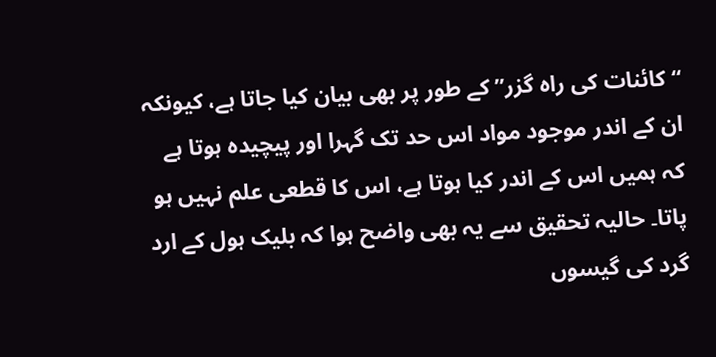“کائنات کی راہ گزر” کے طور پر بھی بیان کیا جاتا ہے، کیونکہ ان کے اندر موجود مواد اس حد تک گہرا اور پیچیدہ ہوتا ہے کہ ہمیں اس کے اندر کیا ہوتا ہے، اس کا قطعی علم نہیں ہو پاتا۔ حالیہ تحقیق سے یہ بھی واضح ہوا کہ بلیک ہول کے ارد گرد کی گیسوں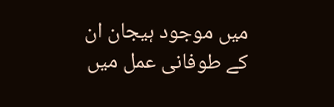میں موجود ہیجان ان کے طوفانی عمل میں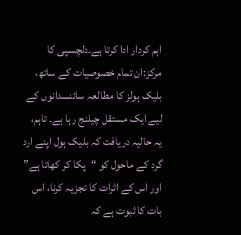اہم کردار ادا کرتا ہے۔دلچسپی کا مرکز:ان تمام خصوصیات کے ساتھ، بلیک ہولز کا مطالعہ سائنسدانوں کے لیے ایک مستقل چیلنج رہا ہے۔ تاہم، یہ حالیہ دریافت کہ بلیک ہول اپنے ارد گرد کے ماحول کو “پکا کر کھاتا ہے” اور اس کے اثرات کا تجزیہ کرنا، اس بات کا ثبوت ہے کہ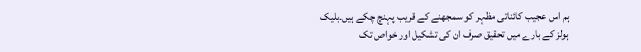ہم اس عجیب کائناتی مظہر کو سمجھنے کے قریب پہنچ چکے ہیں۔بلیک ہولز کے بارے میں تحقیق صرف ان کی تشکیل اور خواص تک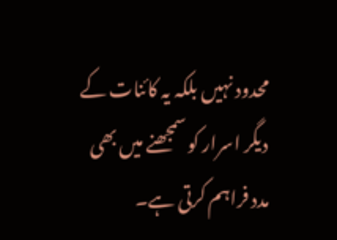محدود نہیں بلکہ یہ کائنات کے دیگر اسرار کو سمجھنے میں بھی مدد فراہم کرتی ہے۔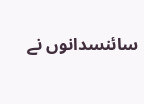سائنسدانوں نے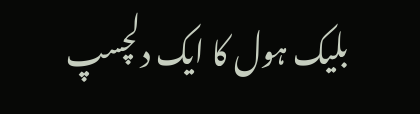بلیک ہول کا ایک دلچسپ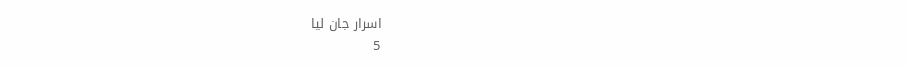اسرار جان لیا
5